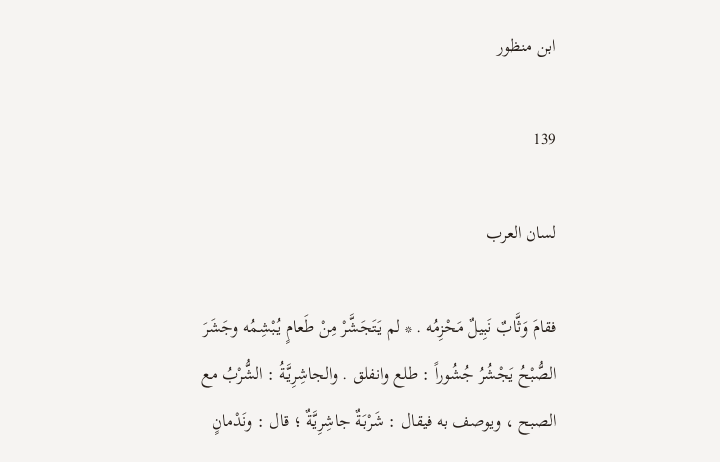ابن منظور

139

لسان العرب

فقامَ وَثَّابٌ نَبِيلٌ مَحْزِمُه . * لم يَتَجَشَّرْ مِنْ طَعامٍ يُبْشِمُه وجَشَرَ الصُّبْحُ يَجْشُرُ جُشُوراً : طلع وانفلق . والجاشِرِيَّةُ : الشُّرْبُ مع الصبح ، ويوصف به فيقال : شَرْبَةٌ جاشِرِيَّةٌ ؛ قال : ونَدْمانٍ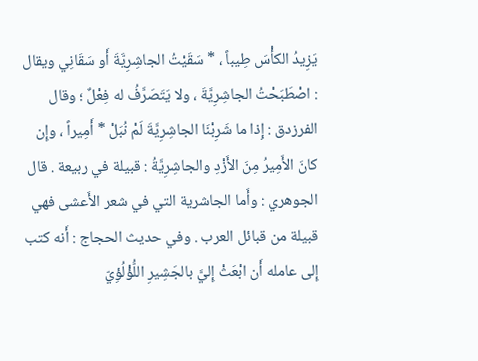يَزِيدُ الكأْسَ طِيباً ، * سَقَيْتُ الجاشِرِيَّةَ أَو سَقَانِي ويقال : اصْطَبَحْتُ الجاشِرِيَّةَ ، ولا يَتَصَرَّفُ له فِعْلٌ ؛ وقال الفرزدق : إِذا ما شَرِبْنَا الجاشِرِيَّةَ لَمْ نُبَلْ * أَمِيراً ، وإِن كانَ الأَمِيرُ مِنَ الأَزْدِ والجاشِرِيَّةُ : قبيلة في ربيعة . قال الجوهري : وأَما الجاشرية التي في شعر الأَعشى فهي قبيلة من قبائل العرب . وفي حديث الحجاج : أَنه كتب إِلى عامله أَن ابْعَثْ إِليَّ بالجَشِيرِ اللُّؤْلُؤِيّ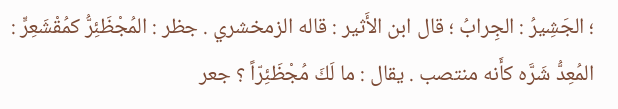؛ الجَشِيرُ : الجِرابُ ؛ قال ابن الأَثير : قاله الزمخشري . جظر : المُجْظَئِرُّ كمُقْشَعِرٍّ : المُعِدُّ شَرَّه كأَنه منتصب . يقال : ما لَكَ مُجْظَئِرّاً ؟ جعر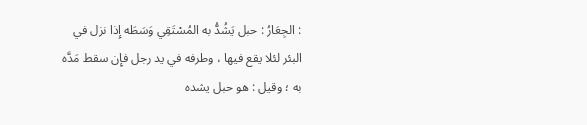: الجِعَارُ : حبل يَشُدُّ به المُسْتَقِي وَسَطَه إِذا نزل في البئر لئلا يقع فيها ، وطرفه في يد رجل فإِن سقط مَدَّه به ؛ وقيل : هو حبل يشده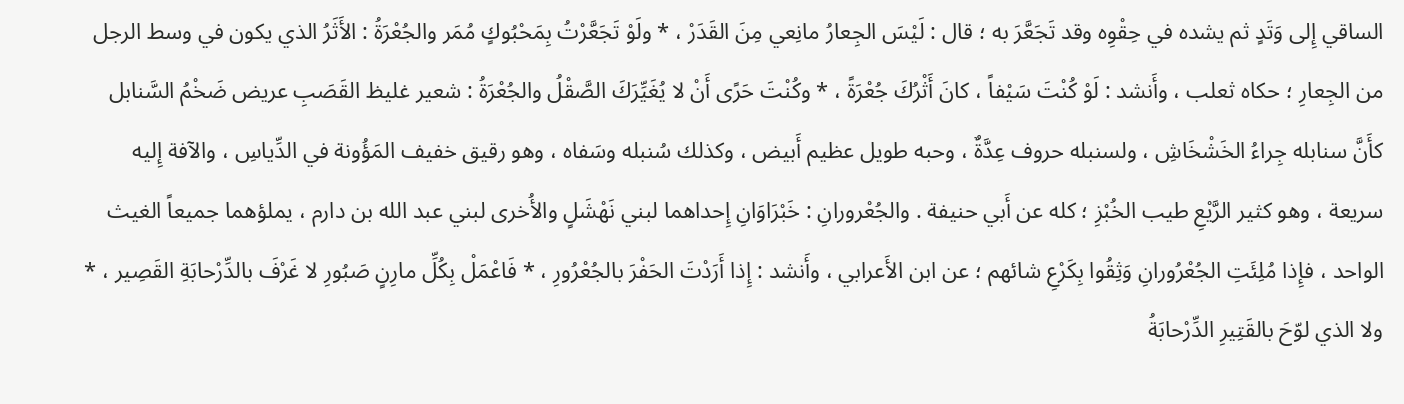الساقي إِلى وَتَدٍ ثم يشده في حِقْوِه وقد تَجَعَّرَ به ؛ قال : لَيْسَ الجِعارُ مانِعي مِنَ القَدَرْ ، * ولَوْ تَجَعَّرْتُ بِمَحْبُوكٍ مُمَر والجُعْرَةُ : الأَثَرُ الذي يكون في وسط الرجل من الجِعارِ ؛ حكاه ثعلب ، وأَنشد : لَوْ كُنْتَ سَيْفاً ، كانَ أَثْرُكَ جُعْرَةً ، * وكُنْتَ حَرًى أَنْ لا يُغَيِّرَكَ الصَّقْلُ والجُعْرَةُ : شعير غليظ القَصَبِ عريض ضَخْمُ السَّنابل كأَنَّ سنابله جِراءُ الخَشْخَاشِ ، ولسنبله حروف عِدَّةٌ ، وحبه طويل عظيم أَبيض ، وكذلك سُنبله وسَفاه ، وهو رقيق خفيف المَؤُونة في الدِّياسِ ، والآفة إِليه سريعة ، وهو كثير الرَّيْعِ طيب الخُبْزِ ؛ كله عن أَبي حنيفة . والجُعْرورانِ : خَبْرَاوَانِ إِحداهما لبني نَهْشَلٍ والأُخرى لبني عبد الله بن دارم ، يملؤهما جميعاً الغيث الواحد ، فإِذا مُلِئَتِ الجُعْرُورانِ وَثِقُوا بِكَرْعِ شائهم ؛ عن ابن الأَعرابي ، وأَنشد : إِذا أَرَدْتَ الحَفْرَ بالجُعْرُورِ ، * فَاعْمَلْ بِكُلِّ مارِنٍ صَبُورِ لا غَرْفَ بالدِّرْحابَةِ القَصِير ، * ولا الذي لوّحَ بالقَتِيرِ الدِّرْحابَةُ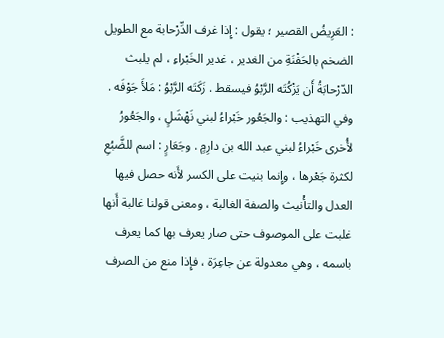: العَرِيضُ القصير ؛ يقول : إِذا غرف الدِّرْحابة مع الطويل الضخم بالحَفْنَةِ من الغدير ، غدير الخَبْراءِ ، لم يلبث الدّرْحابَةُ أَن يَزْكُتَه الرَّبْوُ فيسقط . زَكَتَه الرَّبْوُ : مَلأَ جَوْفَه . وفي التهذيب : والجَعُور خَبْراءُ لبني نَهْشَلٍ ، والجَعُورُ لأُخرى خَبْراءُ لبني عبد الله بن دارِمٍ . وجَعَارٍ : اسم للضَّبُعِ لكثرة جَعْرها ، وإِنما بنيت على الكسر لأَنه حصل فيها العدل والتأْنيث والصفة الغالبة ، ومعنى قولنا غالبة أَنها غلبت على الموصوف حتى صار يعرف بها كما يعرف باسمه ، وهي معدولة عن جاعِرَة ، فإِذا منع من الصرف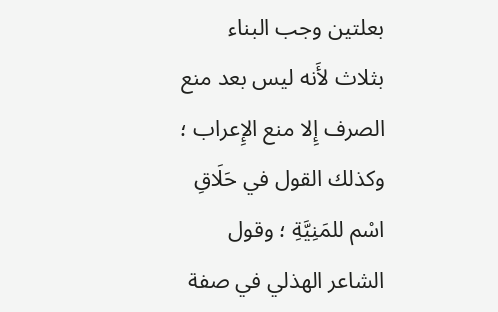بعلتين وجب البناء بثلاث لأَنه ليس بعد منع الصرف إِلا منع الإِعراب ؛ وكذلك القول في حَلَاقِ اسْم للمَنِيَّةِ ؛ وقول الشاعر الهذلي في صفة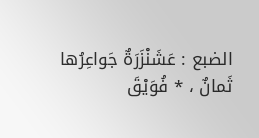الضبع : عَشَنْزَرَةٌ جَواعِرُها ثَمانٌ ، * فُوَيْقَ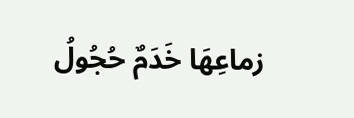زماعِهَا خَدَمٌ حُجُولُ